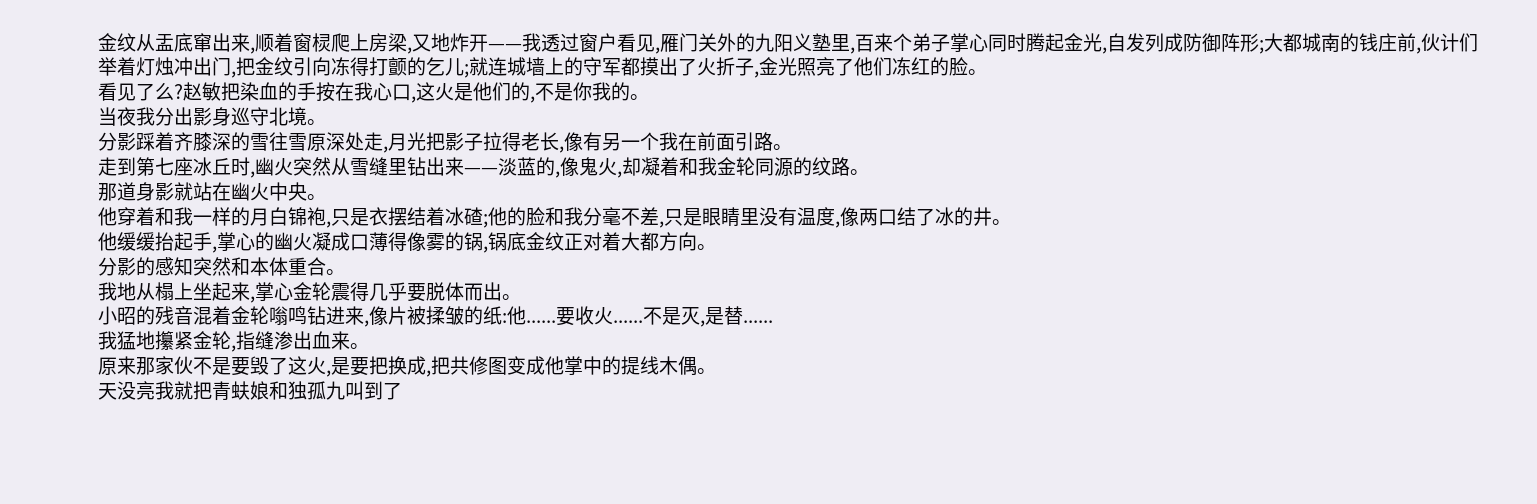金纹从盂底窜出来,顺着窗棂爬上房梁,又地炸开——我透过窗户看见,雁门关外的九阳义塾里,百来个弟子掌心同时腾起金光,自发列成防御阵形;大都城南的钱庄前,伙计们举着灯烛冲出门,把金纹引向冻得打颤的乞儿;就连城墙上的守军都摸出了火折子,金光照亮了他们冻红的脸。
看见了么?赵敏把染血的手按在我心口,这火是他们的,不是你我的。
当夜我分出影身巡守北境。
分影踩着齐膝深的雪往雪原深处走,月光把影子拉得老长,像有另一个我在前面引路。
走到第七座冰丘时,幽火突然从雪缝里钻出来——淡蓝的,像鬼火,却凝着和我金轮同源的纹路。
那道身影就站在幽火中央。
他穿着和我一样的月白锦袍,只是衣摆结着冰碴;他的脸和我分毫不差,只是眼睛里没有温度,像两口结了冰的井。
他缓缓抬起手,掌心的幽火凝成口薄得像雾的锅,锅底金纹正对着大都方向。
分影的感知突然和本体重合。
我地从榻上坐起来,掌心金轮震得几乎要脱体而出。
小昭的残音混着金轮嗡鸣钻进来,像片被揉皱的纸:他......要收火......不是灭,是替......
我猛地攥紧金轮,指缝渗出血来。
原来那家伙不是要毁了这火,是要把换成,把共修图变成他掌中的提线木偶。
天没亮我就把青蚨娘和独孤九叫到了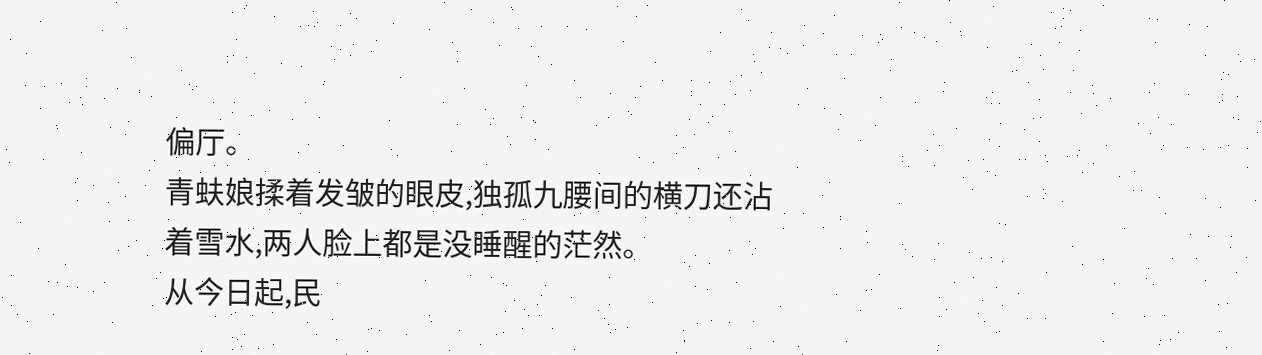偏厅。
青蚨娘揉着发皱的眼皮,独孤九腰间的横刀还沾着雪水,两人脸上都是没睡醒的茫然。
从今日起,民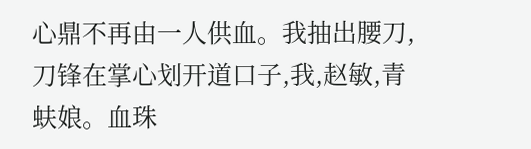心鼎不再由一人供血。我抽出腰刀,刀锋在掌心划开道口子,我,赵敏,青蚨娘。血珠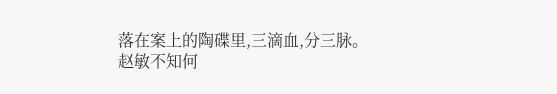落在案上的陶碟里,三滴血,分三脉。
赵敏不知何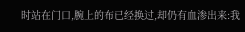时站在门口,腕上的布已经换过,却仍有血渗出来:我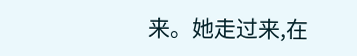来。她走过来,在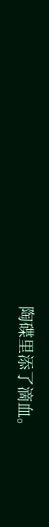陶碟里添了滴血。